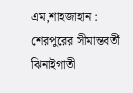এম,শাহজাহান : শেরপুরের সীমান্তবর্তী ঝিনাইগাতী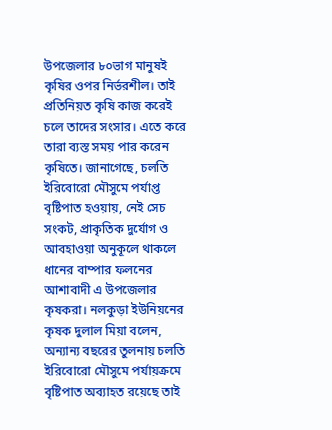উপজেলার ৮০ভাগ মানুষই কৃষির ওপর নির্ভরশীল। তাই প্রতিনিয়ত কৃষি কাজ করেই চলে তাদের সংসার। এতে করে তারা ব্যস্ত সময় পার করেন কৃষিতে। জানাগেছে, চলতি ইরিবোরো মৌসুমে পর্যাপ্ত বৃষ্টিপাত হওয়ায়, নেই সেচ সংকট, প্রাকৃতিক দুর্যোগ ও আবহাওয়া অনুকূলে থাকলে ধানের বাম্পার ফলনের আশাবাদী এ উপজেলার কৃষকরা। নলকুড়া ইউনিয়নের কৃষক দুলাল মিয়া বলেন, অন্যান্য বছরের তুলনায় চলতি ইরিবোরো মৌসুমে পর্যায়ক্রমে বৃষ্টিপাত অব্যাহত রয়েছে তাই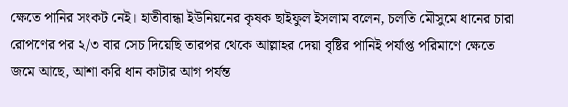ক্ষেতে পানির সংকট নেই। হাতীবান্ধা ইউনিয়নের কৃষক ছাইফুল ইসলাম বলেন, চলতি মৌসুমে ধানের চারা রোপণের পর ২/৩ বার সেচ দিয়েছি তারপর থেকে আল্লাহর দেয়া বৃষ্টির পানিই পর্যাপ্ত পরিমাণে ক্ষেতে জমে আছে, আশা করি ধান কাটার আগ পর্যন্ত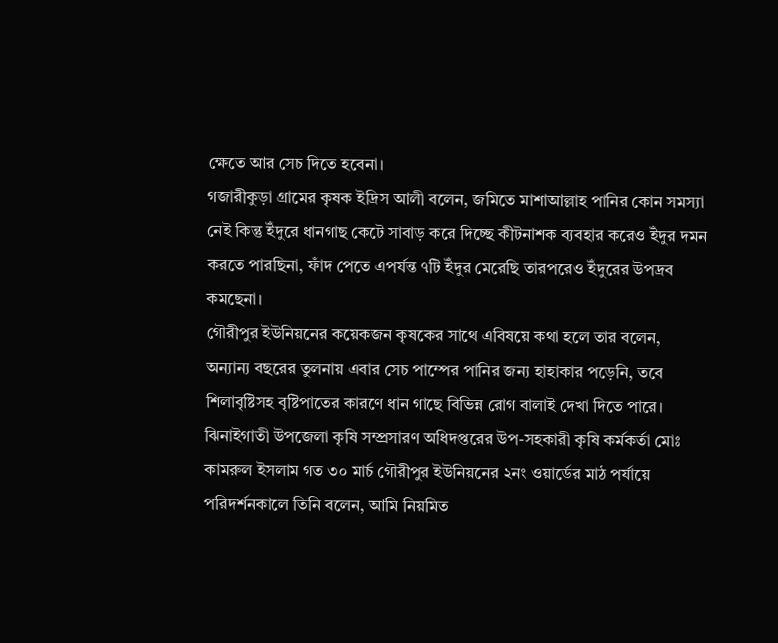ক্ষেতে আর সেচ দিতে হবেনা।
গজারীকুড়া গ্রামের কৃষক ইদ্রিস আলী বলেন, জমিতে মাশাআল্লাহ পানির কোন সমস্যা নেই কিন্তু ইঁদুরে ধানগাছ কেটে সাবাড় করে দিচ্ছে কীটনাশক ব্যবহার করেও ইঁদুর দমন করতে পারছিনা, ফাঁদ পেতে এপর্যন্ত ৭টি ইঁদুর মেরেছি তারপরেও ইঁদুরের উপদ্রব কমছেনা।
গৌরীপুর ইউনিয়নের কয়েকজন কৃষকের সাথে এবিষয়ে কথা হলে তার বলেন, অন্যান্য বছরের তুলনায় এবার সেচ পাম্পের পানির জন্য হাহাকার পড়েনি, তবে শিলাবৃষ্টিসহ বৃষ্টিপাতের কারণে ধান গাছে বিভিন্ন রোগ বালাই দেখা দিতে পারে।
ঝিনাইগাতী উপজেলা কৃষি সম্প্রসারণ অধিদপ্তরের উপ-সহকারী কৃষি কর্মকর্তা মোঃ কামরুল ইসলাম গত ৩০ মার্চ গৌরীপুর ইউনিয়নের ২নং ওয়ার্ডের মাঠ পর্যায়ে পরিদর্শনকালে তিনি বলেন, আমি নিয়মিত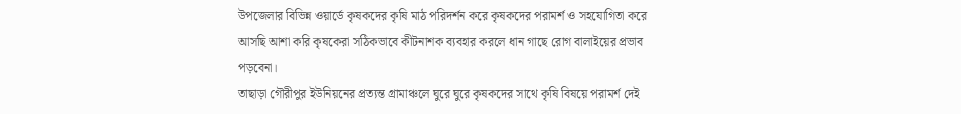উপজেলার বিভিন্ন ওয়ার্ডে কৃষকদের কৃষি মাঠ পরিদর্শন করে কৃষকদের পরামর্শ ও সহযোগিতা করে আসছি আশা করি কৃষকেরা সঠিকভাবে কীটনাশক ব্যবহার করলে ধান গাছে রোগ বালাইয়ের প্রভাব পড়বেনা।
তাছাড়া গৌরীপুর ইউনিয়নের প্রত্যন্ত গ্রামাঞ্চলে ঘুরে ঘুরে কৃষকদের সাথে কৃষি বিষয়ে পরামর্শ দেই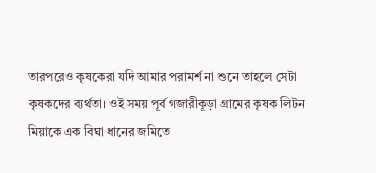তারপরেও কৃষকেরা যদি আমার পরামর্শ না শুনে তাহলে সেটা কৃষকদের ব্যর্থতা। ওই সময় পূর্ব গজারীকূড়া গ্রামের কৃষক লিটন মিয়াকে এক বিঘা ধানের জমিতে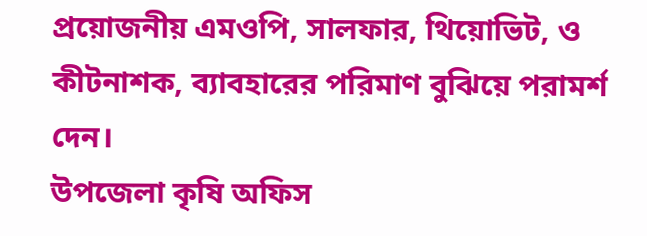প্রয়োজনীয় এমওপি, সালফার, থিয়োভিট, ও কীটনাশক, ব্যাবহারের পরিমাণ বুঝিয়ে পরামর্শ দেন।
উপজেলা কৃষি অফিস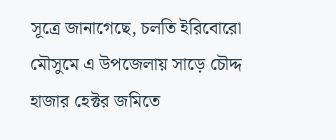সূত্রে জানাগেছে, চলতি ইরিবোরো মৌসুমে এ উপজেলায় সাড়ে চৌদ্দ হাজার হেক্টর জমিতে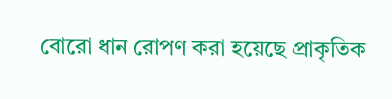বোরো ধান রোপণ করা হয়েছে প্রাকৃতিক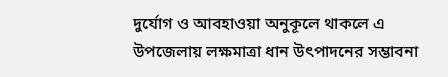দুর্যোগ ও আবহাওয়া অনুকূলে থাকলে এ উপজেলায় লক্ষমাত্রা ধান উৎপাদনের সম্ভাবনা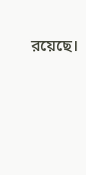রয়েছে।